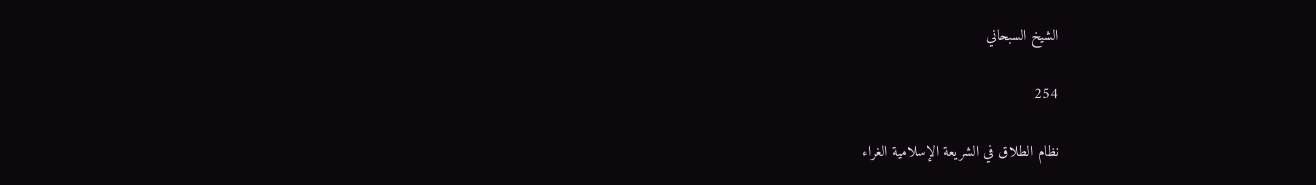الشيخ السبحاني

254

نظام الطلاق في الشريعة الإسلامية الغراء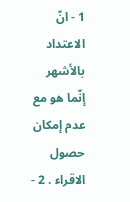1 - انّ الاعتداد بالأشهر إنّما هو مع عدم إمكان حصول الاقراء . 2 -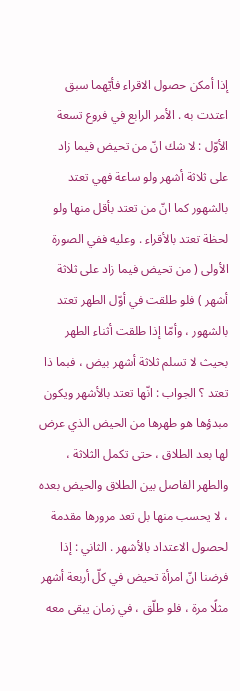إذا أمكن حصول الاقراء فأيّهما سبق اعتدت به . الأمر الرابع في فروع تسعة الأوّل : لا شك انّ من تحيض فيما زاد على ثلاثة أشهر ولو ساعة فهي تعتد بالشهور كما انّ من تعتد بأقل منها ولو لحظة تعتد بالأقراء . وعليه ففي الصورة الأولى ( من تحيض فيما زاد على ثلاثة أشهر ) فلو طلقت في أوّل الطهر تعتد بالشهور ، وأمّا إذا طلقت أثناء الطهر بحيث لا تسلم ثلاثة أشهر بيض ، فبما ذا تعتد ؟ الجواب : انّها تعتد بالأشهر ويكون مبدؤها هو طهرها من الحيض الذي عرض لها بعد الطلاق ، حتى تكمل الثلاثة ، والطهر الفاصل بين الطلاق والحيض بعده ، لا يحسب منها بل تعد مرورها مقدمة لحصول الاعتداد بالأشهر . الثاني : إذا فرضنا انّ امرأة تحيض في كلّ أربعة أشهر مثلًا مرة ، فلو طلّق ، في زمان يبقى معه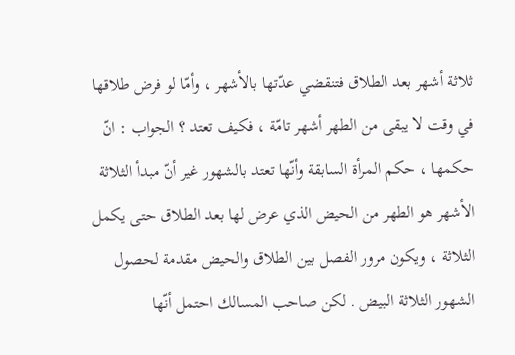ثلاثة أشهر بعد الطلاق فتنقضي عدّتها بالأشهر ، وأمّا لو فرض طلاقها في وقت لا يبقى من الطهر أشهر تامّة ، فكيف تعتد ؟ الجواب : انّ حكمها ، حكم المرأة السابقة وأنّها تعتد بالشهور غير أنّ مبدأ الثلاثة الأشهر هو الطهر من الحيض الذي عرض لها بعد الطلاق حتى يكمل الثلاثة ، ويكون مرور الفصل بين الطلاق والحيض مقدمة لحصول الشهور الثلاثة البيض . لكن صاحب المسالك احتمل أنّها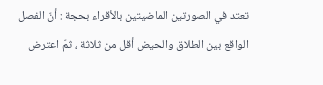تعتد في الصورتين الماضيتين بالأقراء بحجة : أنّ الفصل الواقع بين الطلاق والحيض أقل من ثلاثة ، ثمّ اعترض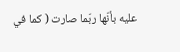عليه بأنّها ربّما صارت ( كما في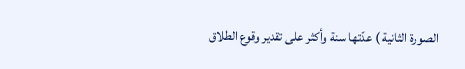الصورة الثانية ) عدّتها سنة وأكثر على تقدير وقوع الطلاق